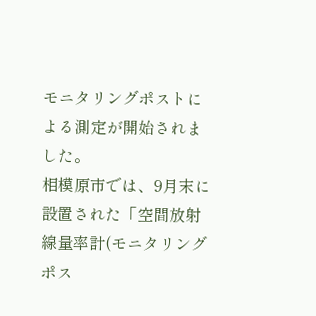モニタリングポストによる測定が開始されました。
相模原市では、9月末に設置された「空間放射線量率計(モニタリングポス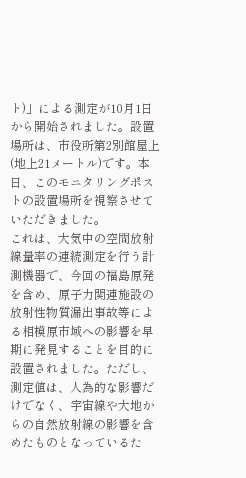ト)」による測定が10月1日から開始されました。設置場所は、市役所第2別館屋上(地上21メートル)です。本日、このモニタリングポストの設置場所を視察させていただきました。
これは、大気中の空間放射線量率の連続測定を行う計測機器で、今回の福島原発を含め、原子力関連施設の放射性物質漏出事故等による相模原市域への影響を早期に発見することを目的に設置されました。ただし、測定値は、人為的な影響だけでなく、宇宙線や大地からの自然放射線の影響を含めたものとなっているた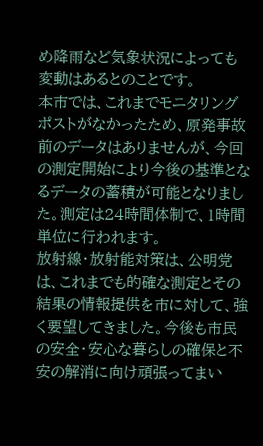め降雨など気象状況によっても変動はあるとのことです。
本市では、これまでモニタリングポストがなかったため、原発事故前のデータはありませんが、今回の測定開始により今後の基準となるデータの蓄積が可能となりました。測定は24時間体制で、1時間単位に行われます。
放射線・放射能対策は、公明党は、これまでも的確な測定とその結果の情報提供を市に対して、強く要望してきました。今後も市民の安全・安心な暮らしの確保と不安の解消に向け頑張ってまい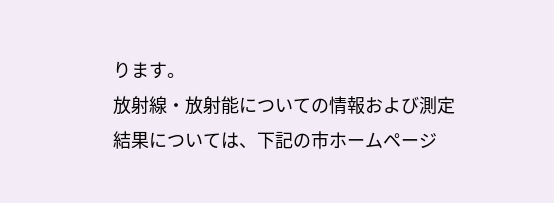ります。
放射線・放射能についての情報および測定結果については、下記の市ホームページ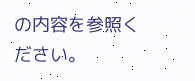の内容を参照ください。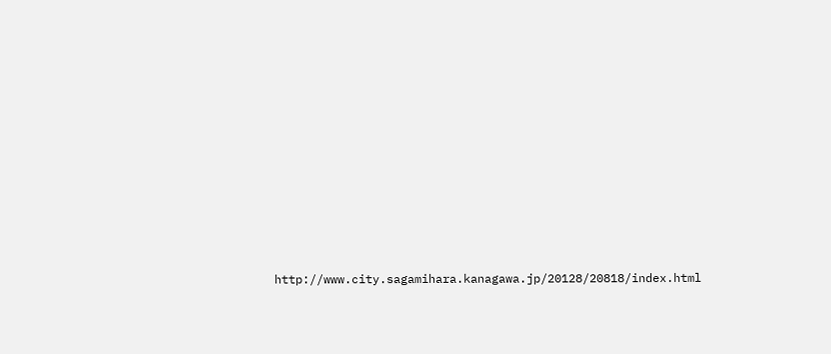http://www.city.sagamihara.kanagawa.jp/20128/20818/index.html